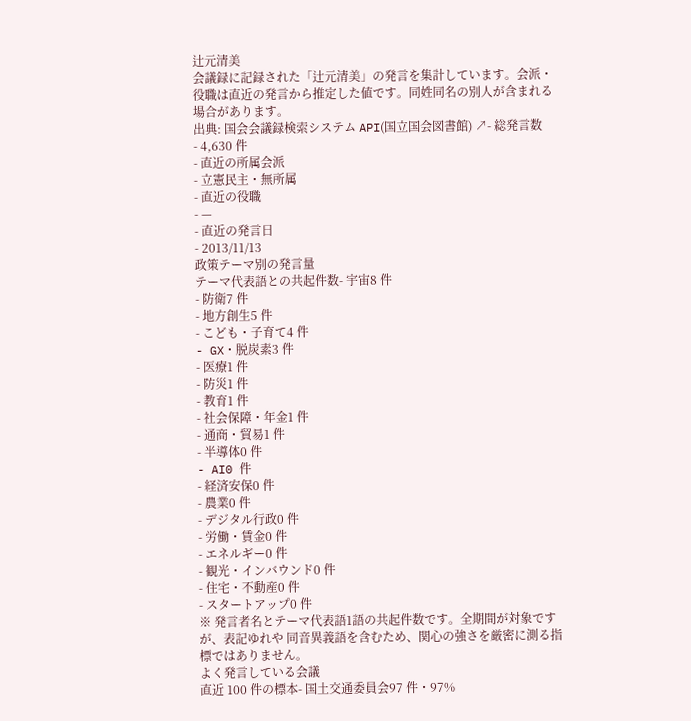辻元清美
会議録に記録された「辻元清美」の発言を集計しています。会派・役職は直近の発言から推定した値です。同姓同名の別人が含まれる場合があります。
出典: 国会会議録検索システム API(国立国会図書館) ↗- 総発言数
- 4,630 件
- 直近の所属会派
- 立憲民主・無所属
- 直近の役職
- —
- 直近の発言日
- 2013/11/13
政策テーマ別の発言量
テーマ代表語との共起件数- 宇宙8 件
- 防衛7 件
- 地方創生5 件
- こども・子育て4 件
- GX・脱炭素3 件
- 医療1 件
- 防災1 件
- 教育1 件
- 社会保障・年金1 件
- 通商・貿易1 件
- 半導体0 件
- AI0 件
- 経済安保0 件
- 農業0 件
- デジタル行政0 件
- 労働・賃金0 件
- エネルギー0 件
- 観光・インバウンド0 件
- 住宅・不動産0 件
- スタートアップ0 件
※ 発言者名とテーマ代表語1語の共起件数です。全期間が対象ですが、表記ゆれや 同音異義語を含むため、関心の強さを厳密に測る指標ではありません。
よく発言している会議
直近 100 件の標本- 国土交通委員会97 件・97%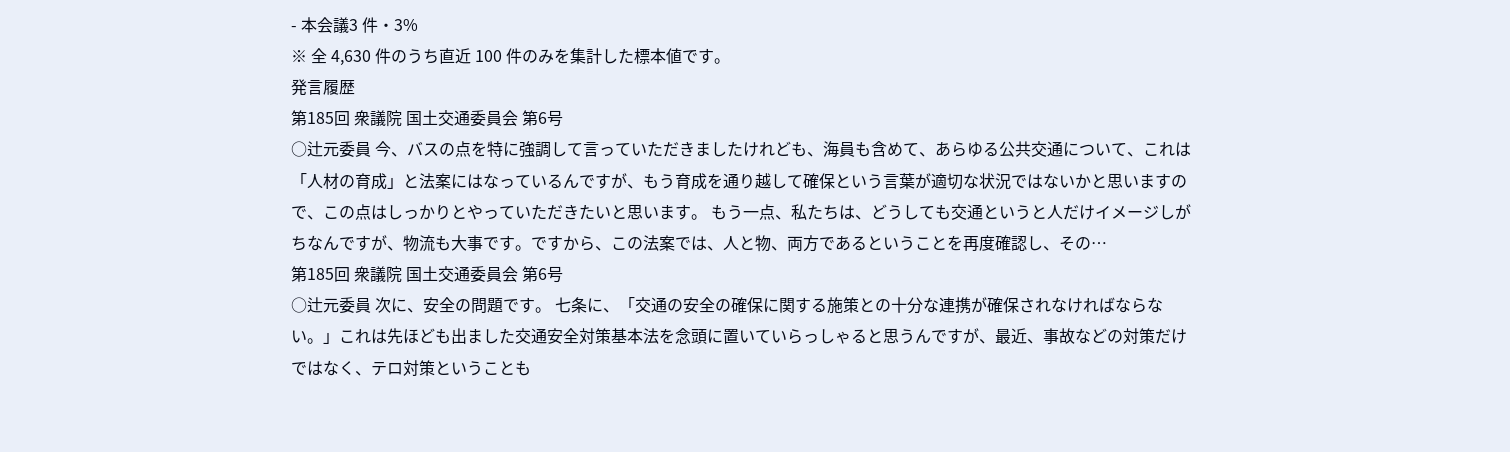- 本会議3 件・3%
※ 全 4,630 件のうち直近 100 件のみを集計した標本値です。
発言履歴
第185回 衆議院 国土交通委員会 第6号
○辻元委員 今、バスの点を特に強調して言っていただきましたけれども、海員も含めて、あらゆる公共交通について、これは「人材の育成」と法案にはなっているんですが、もう育成を通り越して確保という言葉が適切な状況ではないかと思いますので、この点はしっかりとやっていただきたいと思います。 もう一点、私たちは、どうしても交通というと人だけイメージしがちなんですが、物流も大事です。ですから、この法案では、人と物、両方であるということを再度確認し、その…
第185回 衆議院 国土交通委員会 第6号
○辻元委員 次に、安全の問題です。 七条に、「交通の安全の確保に関する施策との十分な連携が確保されなければならない。」これは先ほども出ました交通安全対策基本法を念頭に置いていらっしゃると思うんですが、最近、事故などの対策だけではなく、テロ対策ということも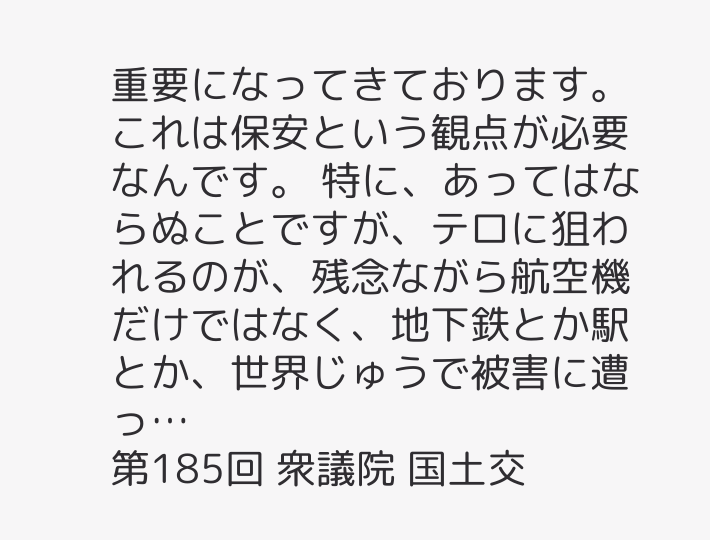重要になってきております。これは保安という観点が必要なんです。 特に、あってはならぬことですが、テロに狙われるのが、残念ながら航空機だけではなく、地下鉄とか駅とか、世界じゅうで被害に遭っ…
第185回 衆議院 国土交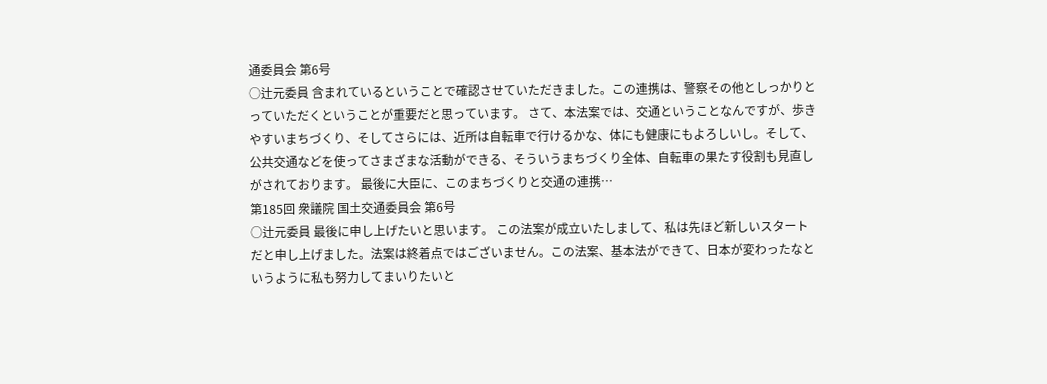通委員会 第6号
○辻元委員 含まれているということで確認させていただきました。この連携は、警察その他としっかりとっていただくということが重要だと思っています。 さて、本法案では、交通ということなんですが、歩きやすいまちづくり、そしてさらには、近所は自転車で行けるかな、体にも健康にもよろしいし。そして、公共交通などを使ってさまざまな活動ができる、そういうまちづくり全体、自転車の果たす役割も見直しがされております。 最後に大臣に、このまちづくりと交通の連携…
第185回 衆議院 国土交通委員会 第6号
○辻元委員 最後に申し上げたいと思います。 この法案が成立いたしまして、私は先ほど新しいスタートだと申し上げました。法案は終着点ではございません。この法案、基本法ができて、日本が変わったなというように私も努力してまいりたいと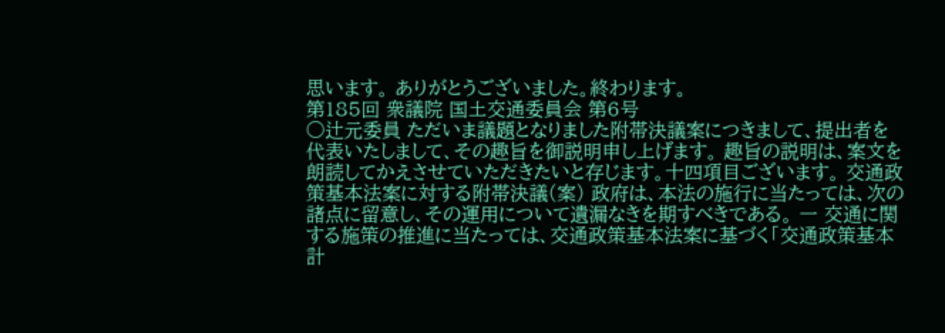思います。 ありがとうございました。終わります。
第185回 衆議院 国土交通委員会 第6号
○辻元委員 ただいま議題となりました附帯決議案につきまして、提出者を代表いたしまして、その趣旨を御説明申し上げます。 趣旨の説明は、案文を朗読してかえさせていただきたいと存じます。十四項目ございます。 交通政策基本法案に対する附帯決議(案) 政府は、本法の施行に当たっては、次の諸点に留意し、その運用について遺漏なきを期すべきである。 一 交通に関する施策の推進に当たっては、交通政策基本法案に基づく「交通政策基本計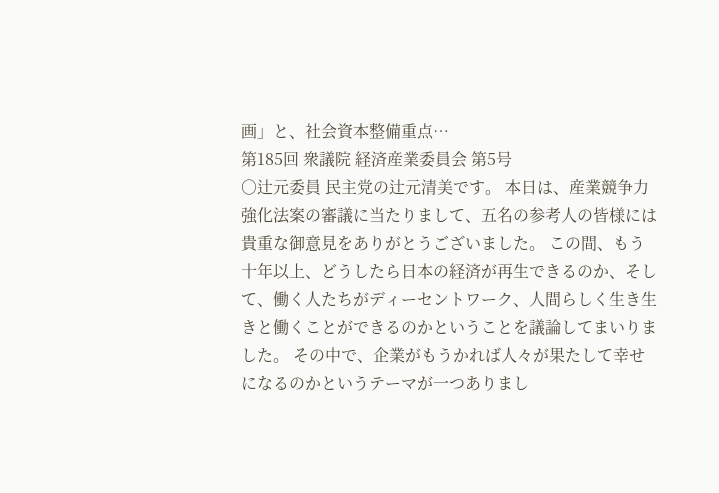画」と、社会資本整備重点…
第185回 衆議院 経済産業委員会 第5号
○辻元委員 民主党の辻元清美です。 本日は、産業競争力強化法案の審議に当たりまして、五名の参考人の皆様には貴重な御意見をありがとうございました。 この間、もう十年以上、どうしたら日本の経済が再生できるのか、そして、働く人たちがディーセントワーク、人間らしく生き生きと働くことができるのかということを議論してまいりました。 その中で、企業がもうかれば人々が果たして幸せになるのかというテーマが一つありまし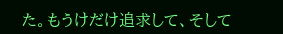た。もうけだけ追求して、そして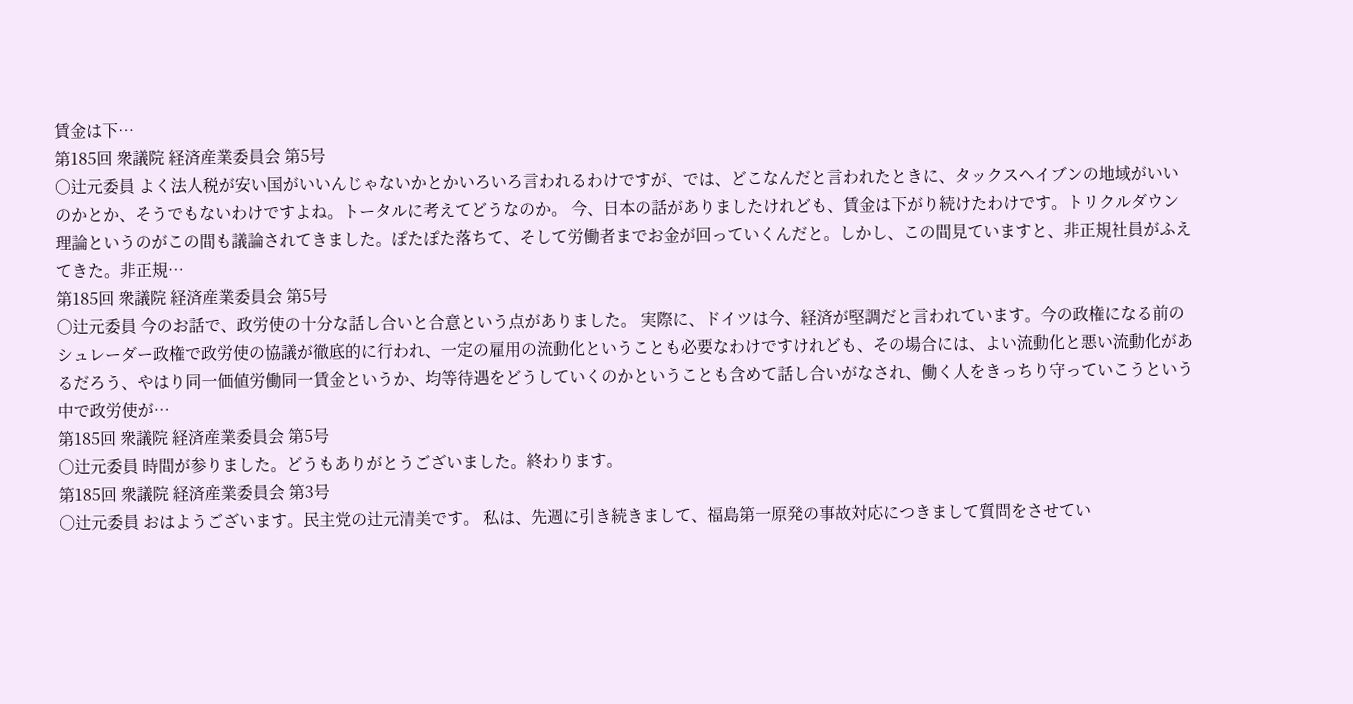賃金は下…
第185回 衆議院 経済産業委員会 第5号
○辻元委員 よく法人税が安い国がいいんじゃないかとかいろいろ言われるわけですが、では、どこなんだと言われたときに、タックスヘイブンの地域がいいのかとか、そうでもないわけですよね。トータルに考えてどうなのか。 今、日本の話がありましたけれども、賃金は下がり続けたわけです。トリクルダウン理論というのがこの間も議論されてきました。ぽたぽた落ちて、そして労働者までお金が回っていくんだと。しかし、この間見ていますと、非正規社員がふえてきた。非正規…
第185回 衆議院 経済産業委員会 第5号
○辻元委員 今のお話で、政労使の十分な話し合いと合意という点がありました。 実際に、ドイツは今、経済が堅調だと言われています。今の政権になる前のシュレーダー政権で政労使の協議が徹底的に行われ、一定の雇用の流動化ということも必要なわけですけれども、その場合には、よい流動化と悪い流動化があるだろう、やはり同一価値労働同一賃金というか、均等待遇をどうしていくのかということも含めて話し合いがなされ、働く人をきっちり守っていこうという中で政労使が…
第185回 衆議院 経済産業委員会 第5号
○辻元委員 時間が参りました。どうもありがとうございました。終わります。
第185回 衆議院 経済産業委員会 第3号
○辻元委員 おはようございます。民主党の辻元清美です。 私は、先週に引き続きまして、福島第一原発の事故対応につきまして質問をさせてい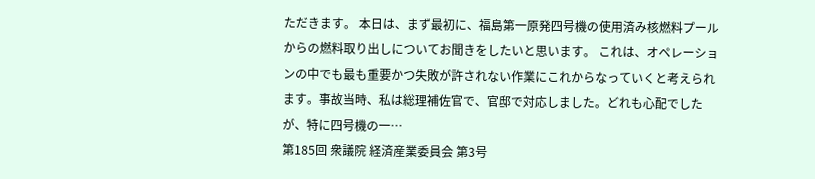ただきます。 本日は、まず最初に、福島第一原発四号機の使用済み核燃料プールからの燃料取り出しについてお聞きをしたいと思います。 これは、オペレーションの中でも最も重要かつ失敗が許されない作業にこれからなっていくと考えられます。事故当時、私は総理補佐官で、官邸で対応しました。どれも心配でしたが、特に四号機の一…
第185回 衆議院 経済産業委員会 第3号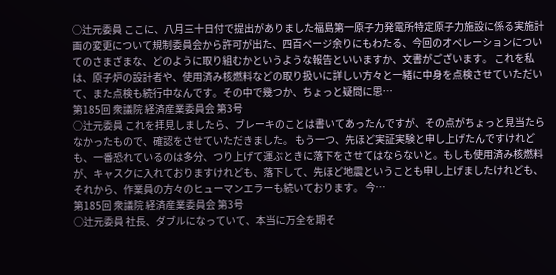○辻元委員 ここに、八月三十日付で提出がありました福島第一原子力発電所特定原子力施設に係る実施計画の変更について規制委員会から許可が出た、四百ページ余りにもわたる、今回のオペレーションについてのさまざまな、どのように取り組むかというような報告といいますか、文書がございます。 これを私は、原子炉の設計者や、使用済み核燃料などの取り扱いに詳しい方々と一緒に中身を点検させていただいて、また点検も続行中なんです。その中で幾つか、ちょっと疑問に思…
第185回 衆議院 経済産業委員会 第3号
○辻元委員 これを拝見しましたら、ブレーキのことは書いてあったんですが、その点がちょっと見当たらなかったもので、確認をさせていただきました。 もう一つ、先ほど実証実験と申し上げたんですけれども、一番恐れているのは多分、つり上げて運ぶときに落下をさせてはならないと。もしも使用済み核燃料が、キャスクに入れておりますけれども、落下して、先ほど地震ということも申し上げましたけれども、それから、作業員の方々のヒューマンエラーも続いております。 今…
第185回 衆議院 経済産業委員会 第3号
○辻元委員 社長、ダブルになっていて、本当に万全を期そ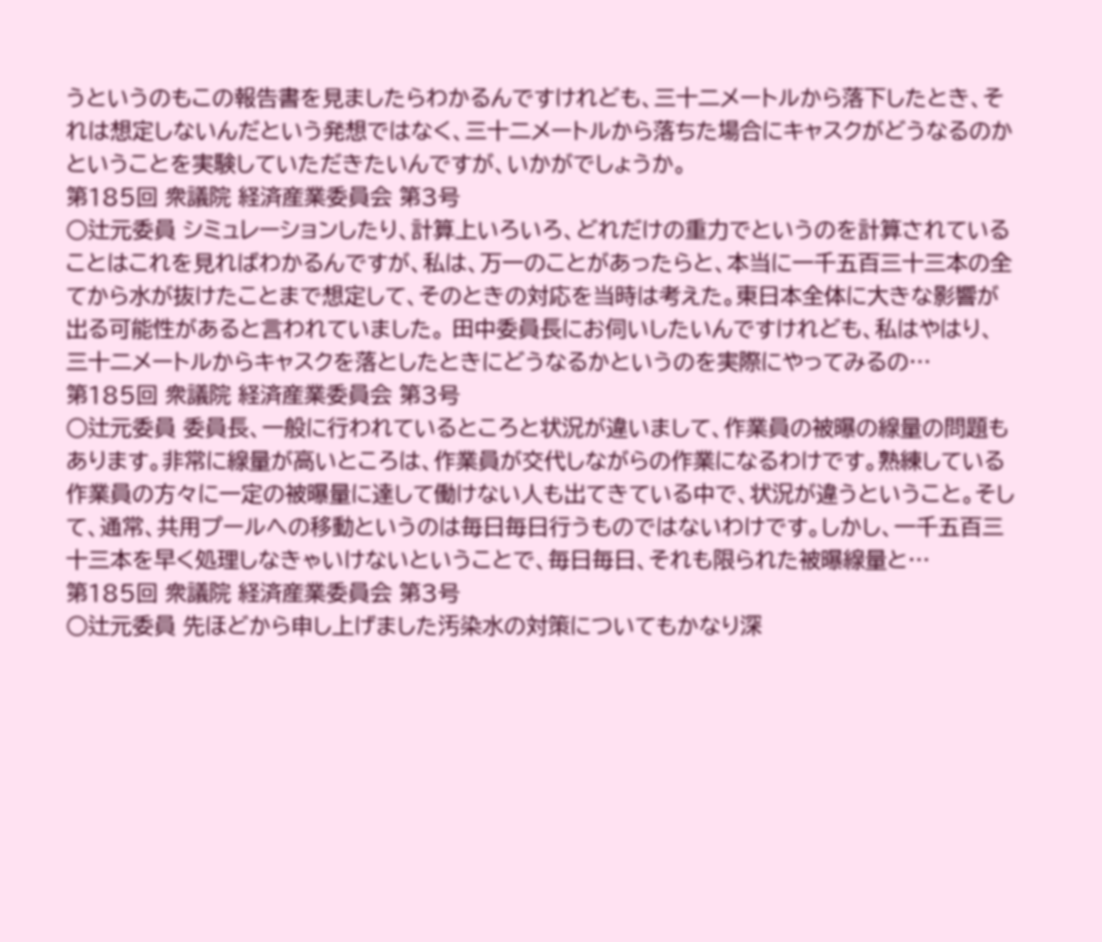うというのもこの報告書を見ましたらわかるんですけれども、三十二メートルから落下したとき、それは想定しないんだという発想ではなく、三十二メートルから落ちた場合にキャスクがどうなるのかということを実験していただきたいんですが、いかがでしょうか。
第185回 衆議院 経済産業委員会 第3号
○辻元委員 シミュレーションしたり、計算上いろいろ、どれだけの重力でというのを計算されていることはこれを見ればわかるんですが、私は、万一のことがあったらと、本当に一千五百三十三本の全てから水が抜けたことまで想定して、そのときの対応を当時は考えた。東日本全体に大きな影響が出る可能性があると言われていました。 田中委員長にお伺いしたいんですけれども、私はやはり、三十二メートルからキャスクを落としたときにどうなるかというのを実際にやってみるの…
第185回 衆議院 経済産業委員会 第3号
○辻元委員 委員長、一般に行われているところと状況が違いまして、作業員の被曝の線量の問題もあります。非常に線量が高いところは、作業員が交代しながらの作業になるわけです。熟練している作業員の方々に一定の被曝量に達して働けない人も出てきている中で、状況が違うということ。そして、通常、共用プールへの移動というのは毎日毎日行うものではないわけです。しかし、一千五百三十三本を早く処理しなきゃいけないということで、毎日毎日、それも限られた被曝線量と…
第185回 衆議院 経済産業委員会 第3号
○辻元委員 先ほどから申し上げました汚染水の対策についてもかなり深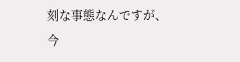刻な事態なんですが、今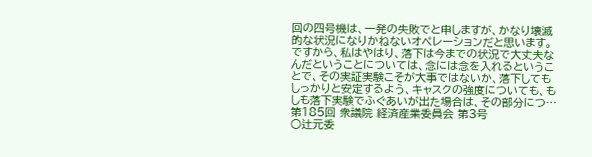回の四号機は、一発の失敗でと申しますが、かなり壊滅的な状況になりかねないオペレーションだと思います。 ですから、私はやはり、落下は今までの状況で大丈夫なんだということについては、念には念を入れるということで、その実証実験こそが大事ではないか、落下してもしっかりと安定するよう、キャスクの強度についても、もしも落下実験でふぐあいが出た場合は、その部分につ…
第185回 衆議院 経済産業委員会 第3号
○辻元委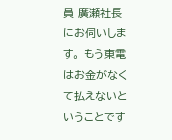員 廣瀬社長にお伺いします。 もう東電はお金がなくて払えないということです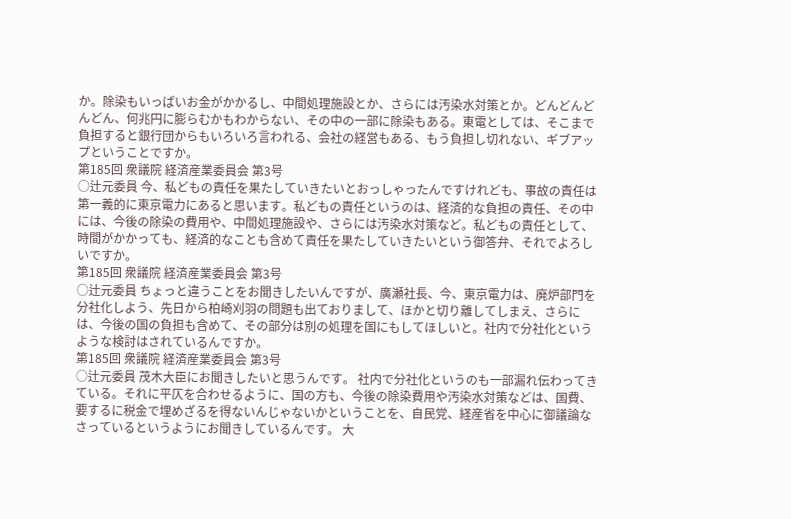か。除染もいっぱいお金がかかるし、中間処理施設とか、さらには汚染水対策とか。どんどんどんどん、何兆円に膨らむかもわからない、その中の一部に除染もある。東電としては、そこまで負担すると銀行団からもいろいろ言われる、会社の経営もある、もう負担し切れない、ギブアップということですか。
第185回 衆議院 経済産業委員会 第3号
○辻元委員 今、私どもの責任を果たしていきたいとおっしゃったんですけれども、事故の責任は第一義的に東京電力にあると思います。私どもの責任というのは、経済的な負担の責任、その中には、今後の除染の費用や、中間処理施設や、さらには汚染水対策など。私どもの責任として、時間がかかっても、経済的なことも含めて責任を果たしていきたいという御答弁、それでよろしいですか。
第185回 衆議院 経済産業委員会 第3号
○辻元委員 ちょっと違うことをお聞きしたいんですが、廣瀬社長、今、東京電力は、廃炉部門を分社化しよう、先日から柏崎刈羽の問題も出ておりまして、ほかと切り離してしまえ、さらには、今後の国の負担も含めて、その部分は別の処理を国にもしてほしいと。社内で分社化というような検討はされているんですか。
第185回 衆議院 経済産業委員会 第3号
○辻元委員 茂木大臣にお聞きしたいと思うんです。 社内で分社化というのも一部漏れ伝わってきている。それに平仄を合わせるように、国の方も、今後の除染費用や汚染水対策などは、国費、要するに税金で埋めざるを得ないんじゃないかということを、自民党、経産省を中心に御議論なさっているというようにお聞きしているんです。 大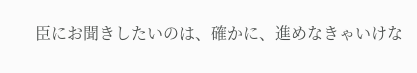臣にお聞きしたいのは、確かに、進めなきゃいけな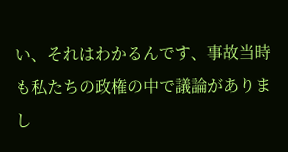い、それはわかるんです、事故当時も私たちの政権の中で議論がありまし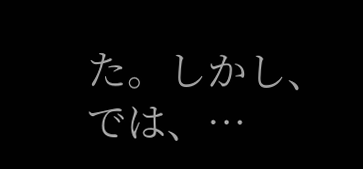た。しかし、では、…